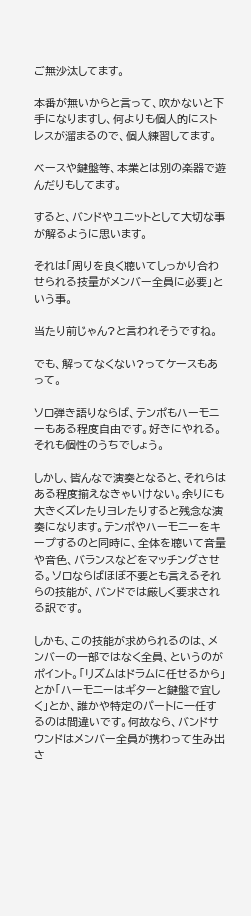ご無沙汰してます。

本番が無いからと言って、吹かないと下手になりますし、何よりも個人的にストレスが溜まるので、個人練習してます。

ベースや鍵盤等、本業とは別の楽器で遊んだりもしてます。

すると、バンドやユニットとして大切な事が解るように思います。

それは「周りを良く聴いてしっかり合わせられる技量がメンバー全員に必要」という事。

当たり前じゃん?と言われそうですね。

でも、解ってなくない?ってケースもあって。

ソロ弾き語りならば、テンポもハーモニーもある程度自由です。好きにやれる。それも個性のうちでしょう。

しかし、皆んなで演奏となると、それらはある程度揃えなきゃいけない。余りにも大きくズレたりヨレたりすると残念な演奏になります。テンポやハーモニーをキープするのと同時に、全体を聴いて音量や音色、バランスなどをマッチングさせる。ソロならばほぼ不要とも言えるそれらの技能が、バンドでは厳しく要求される訳です。

しかも、この技能が求められるのは、メンバーの一部ではなく全員、というのがポイント。「リズムはドラムに任せるから」とか「ハーモニーはギターと鍵盤で宜しく」とか、誰かや特定のパートに一任するのは間違いです。何故なら、バンドサウンドはメンバー全員が携わって生み出さ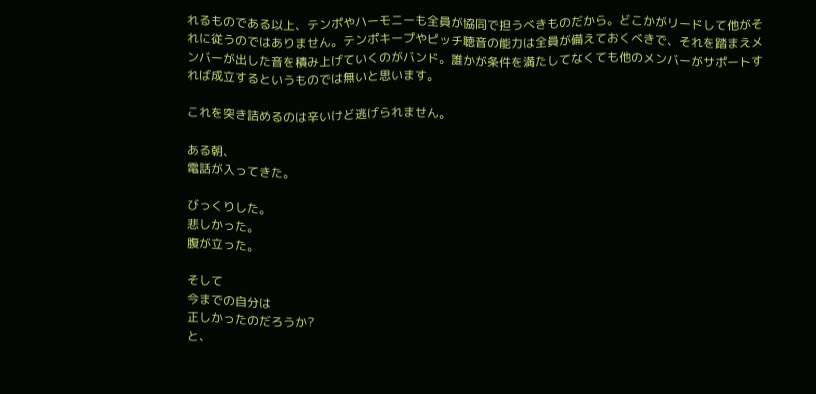れるものである以上、テンポやハーモニーも全員が協同で担うべきものだから。どこかがリードして他がそれに従うのではありません。テンポキープやピッチ聴音の能力は全員が備えておくべきで、それを踏まえメンバーが出した音を積み上げていくのがバンド。誰かが条件を満たしてなくても他のメンバーがサポートすれば成立するというものでは無いと思います。

これを突き詰めるのは辛いけど逃げられません。

ある朝、
電話が入ってきた。

びっくりした。
悲しかった。
腹が立った。

そして
今までの自分は
正しかったのだろうか?
と、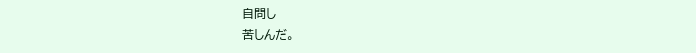自問し
苦しんだ。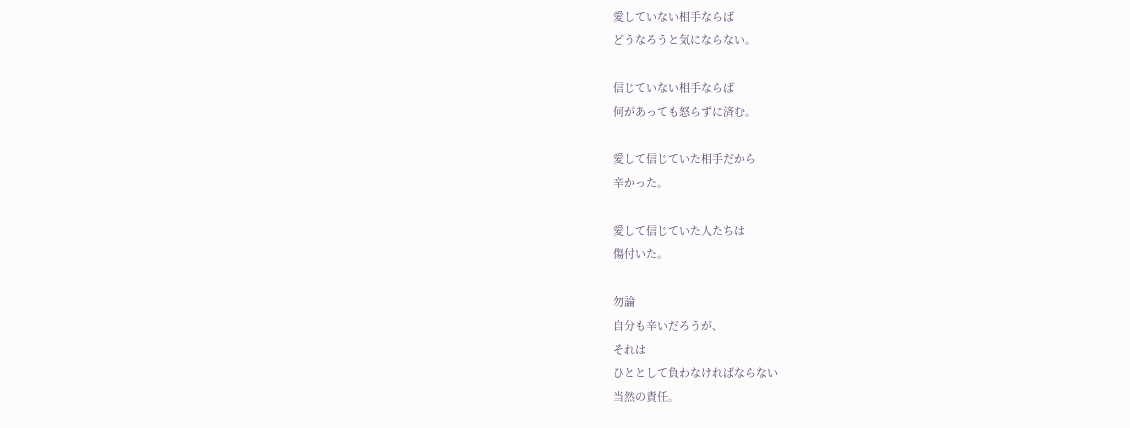愛していない相手ならば
どうなろうと気にならない。

信じていない相手ならば
何があっても怒らずに済む。

愛して信じていた相手だから
辛かった。

愛して信じていた人たちは
傷付いた。

勿論
自分も辛いだろうが、
それは
ひととして負わなければならない
当然の責任。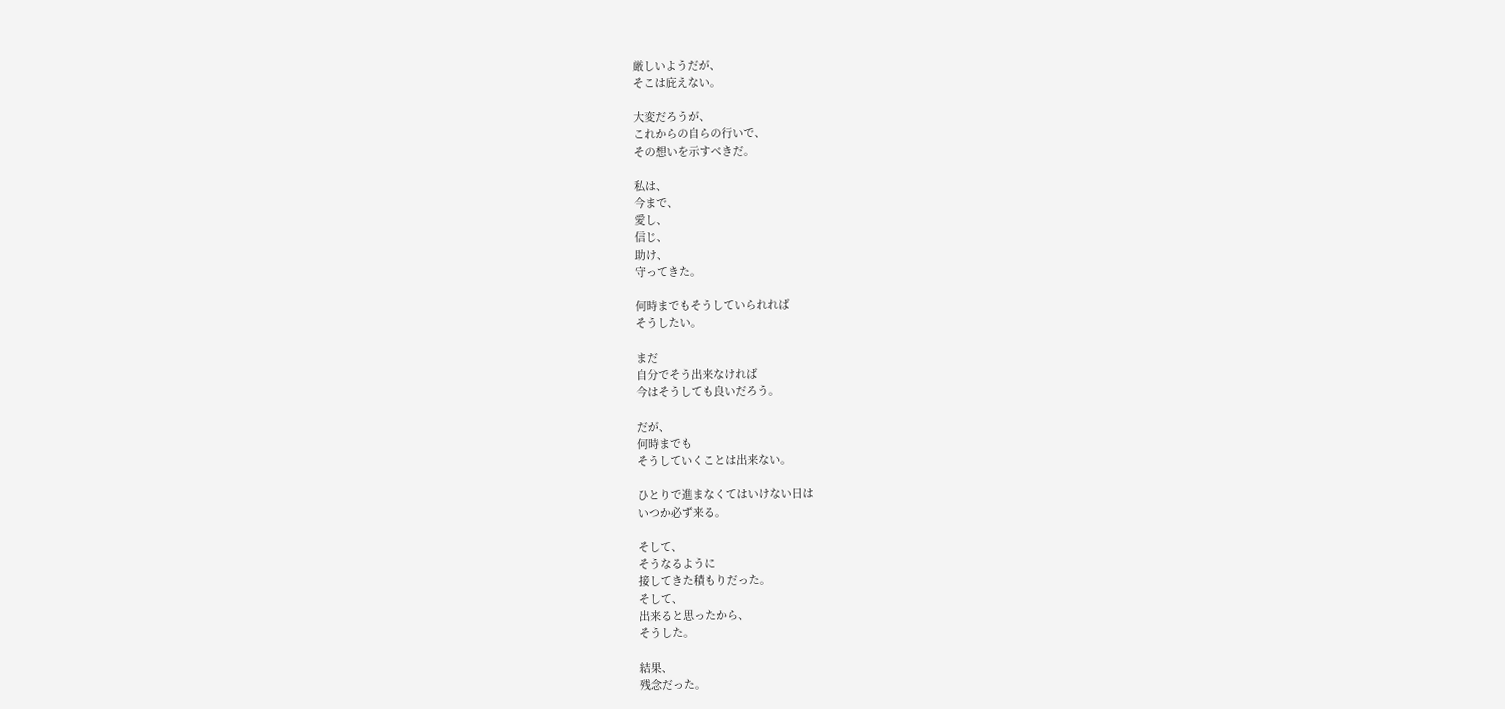厳しいようだが、
そこは庇えない。

大変だろうが、
これからの自らの行いで、
その想いを示すべきだ。

私は、
今まで、
愛し、
信じ、
助け、
守ってきた。

何時までもそうしていられれば
そうしたい。

まだ
自分でそう出来なければ
今はそうしても良いだろう。

だが、
何時までも
そうしていくことは出来ない。

ひとりで進まなくてはいけない日は
いつか必ず来る。

そして、
そうなるように
接してきた積もりだった。
そして、
出来ると思ったから、
そうした。

結果、
残念だった。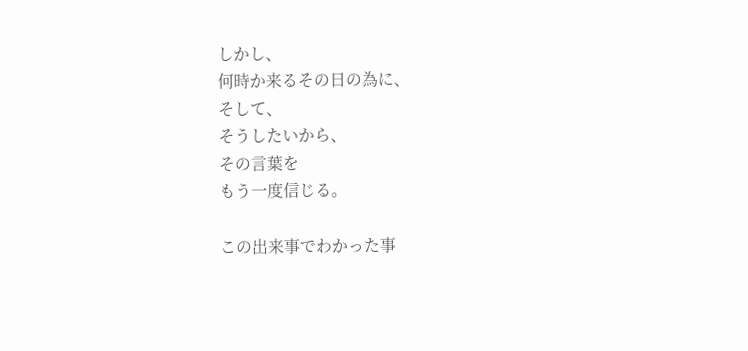しかし、
何時か来るその日の為に、
そして、
そうしたいから、
その言葉を
もう一度信じる。

この出来事でわかった事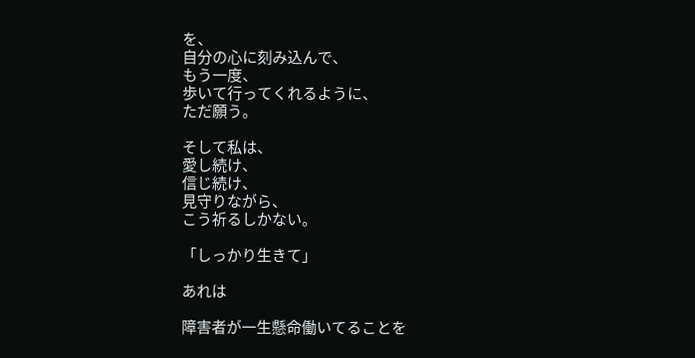を、
自分の心に刻み込んで、
もう一度、
歩いて行ってくれるように、
ただ願う。

そして私は、
愛し続け、
信じ続け、
見守りながら、
こう祈るしかない。

「しっかり生きて」

あれは

障害者が一生懸命働いてることを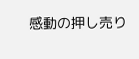感動の押し売り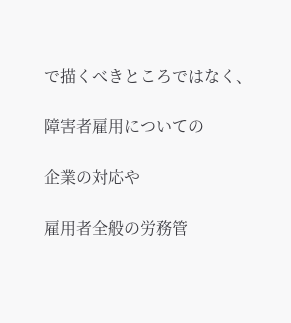で描くべきところではなく、

障害者雇用についての

企業の対応や

雇用者全般の労務管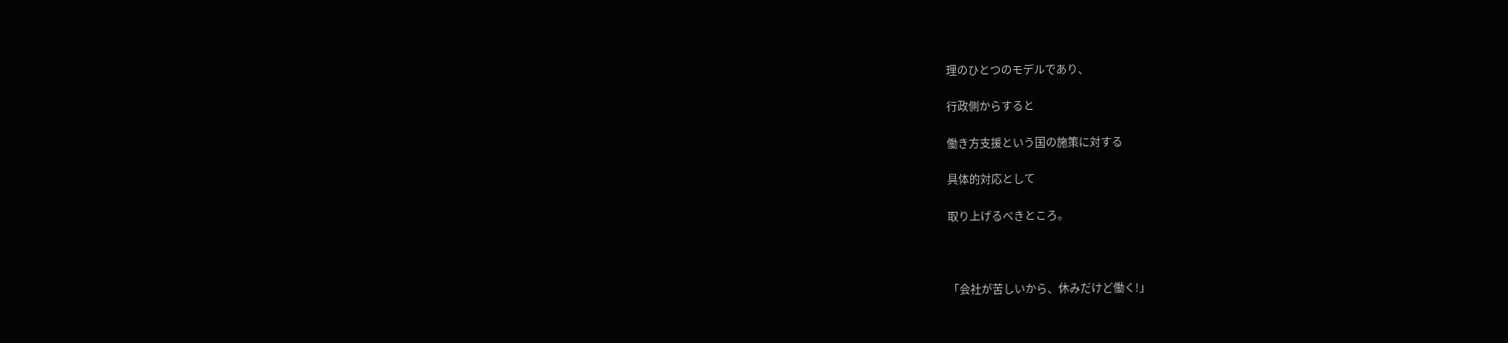理のひとつのモデルであり、

行政側からすると

働き方支援という国の施策に対する

具体的対応として

取り上げるべきところ。



「会社が苦しいから、休みだけど働く!」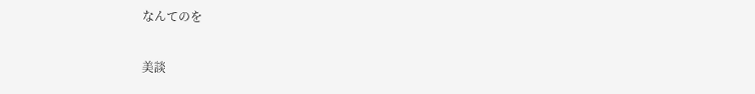なんてのを

美談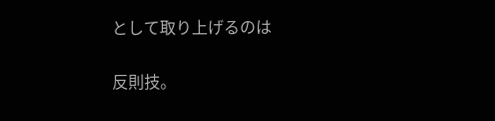として取り上げるのは

反則技。